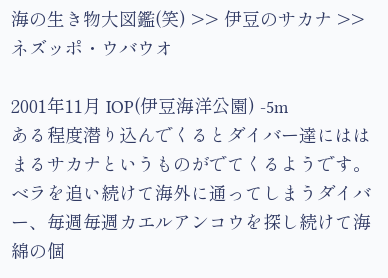海の生き物大図鑑(笑) >> 伊豆のサカナ >> ネズッポ・ウバウオ

2001年11月 IOP(伊豆海洋公園) -5m
ある程度潜り込んでくるとダイバー達にははまるサカナというものがでてくるようです。ベラを追い続けて海外に通ってしまうダイバー、毎週毎週カエルアンコウを探し続けて海綿の個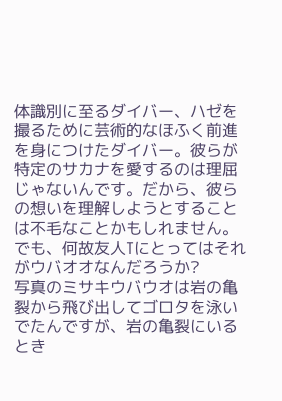体識別に至るダイバー、ハゼを撮るために芸術的なほふく前進を身につけたダイバー。彼らが特定のサカナを愛するのは理屈じゃないんです。だから、彼らの想いを理解しようとすることは不毛なことかもしれません。
でも、何故友人Tにとってはそれがウバオオなんだろうか?
写真のミサキウバウオは岩の亀裂から飛び出してゴロタを泳いでたんですが、岩の亀裂にいるとき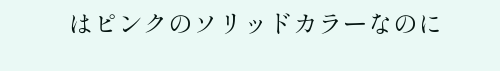はピンクのソリッドカラーなのに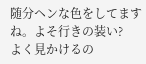随分ヘンな色をしてますね。よそ行きの装い?
よく見かけるの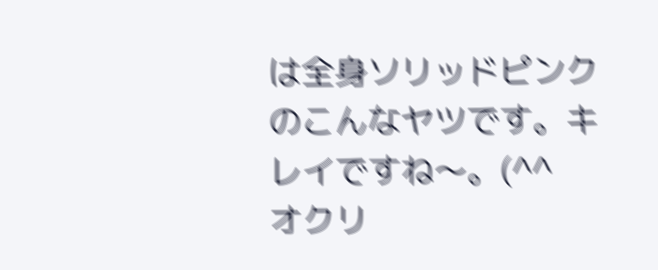は全身ソリッドピンクのこんなヤツです。キレイですね〜。(^^
オクリ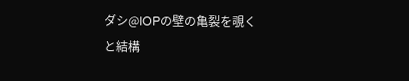ダシ@IOPの壁の亀裂を覗くと結構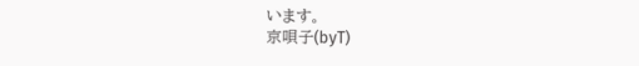います。
京唄子(byT)